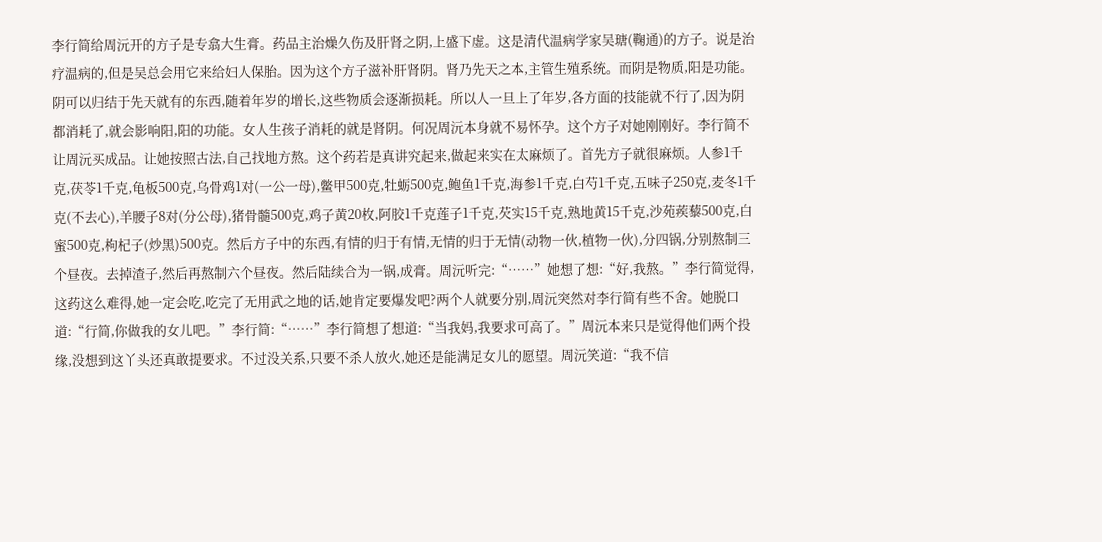李行简给周沅开的方子是专翕大生膏。药品主治燥久伤及肝肾之阴,上盛下虚。这是清代温病学家吴瑭(鞠通)的方子。说是治疗温病的,但是吴总会用它来给妇人保胎。因为这个方子滋补肝肾阴。肾乃先天之本,主管生殖系统。而阴是物质,阳是功能。阴可以归结于先天就有的东西,随着年岁的增长,这些物质会逐渐损耗。所以人一旦上了年岁,各方面的技能就不行了,因为阴都消耗了,就会影响阳,阳的功能。女人生孩子消耗的就是肾阴。何况周沅本身就不易怀孕。这个方子对她刚刚好。李行简不让周沅买成品。让她按照古法,自己找地方熬。这个药若是真讲究起来,做起来实在太麻烦了。首先方子就很麻烦。人参1千克,茯苓1千克,龟板500克,乌骨鸡1对(一公一母),鳖甲500克,牡蛎500克,鲍鱼1千克,海参1千克,白芍1千克,五味子250克,麦冬1千克(不去心),羊腰子8对(分公母),猪骨髓500克,鸡子黄20枚,阿胶1千克莲子1千克,芡实15千克,熟地黄15千克,沙苑蒺藜500克,白蜜500克,枸杞子(炒黑)500克。然后方子中的东西,有情的归于有情,无情的归于无情(动物一伙,植物一伙),分四锅,分别熬制三个昼夜。去掉渣子,然后再熬制六个昼夜。然后陆续合为一锅,成膏。周沅听完:“……”她想了想:“好,我熬。”李行简觉得,这药这么难得,她一定会吃,吃完了无用武之地的话,她肯定要爆发吧?两个人就要分别,周沅突然对李行简有些不舍。她脱口道:“行简,你做我的女儿吧。”李行简:“……”李行简想了想道:“当我妈,我要求可高了。”周沅本来只是觉得他们两个投缘,没想到这丫头还真敢提要求。不过没关系,只要不杀人放火,她还是能满足女儿的愿望。周沅笑道:“我不信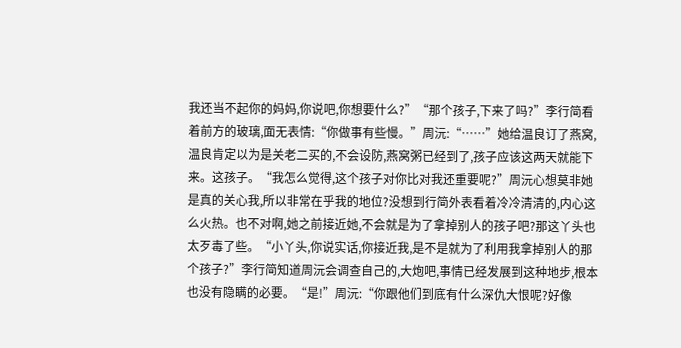我还当不起你的妈妈,你说吧,你想要什么?”“那个孩子,下来了吗?”李行简看着前方的玻璃,面无表情:“你做事有些慢。”周沅:“……”她给温良订了燕窝,温良肯定以为是关老二买的,不会设防,燕窝粥已经到了,孩子应该这两天就能下来。这孩子。“我怎么觉得,这个孩子对你比对我还重要呢?”周沅心想莫非她是真的关心我,所以非常在乎我的地位?没想到行简外表看着冷冷清清的,内心这么火热。也不对啊,她之前接近她,不会就是为了拿掉别人的孩子吧?那这丫头也太歹毒了些。“小丫头,你说实话,你接近我,是不是就为了利用我拿掉别人的那个孩子?”李行简知道周沅会调查自己的,大炮吧,事情已经发展到这种地步,根本也没有隐瞒的必要。“是!”周沅:“你跟他们到底有什么深仇大恨呢?好像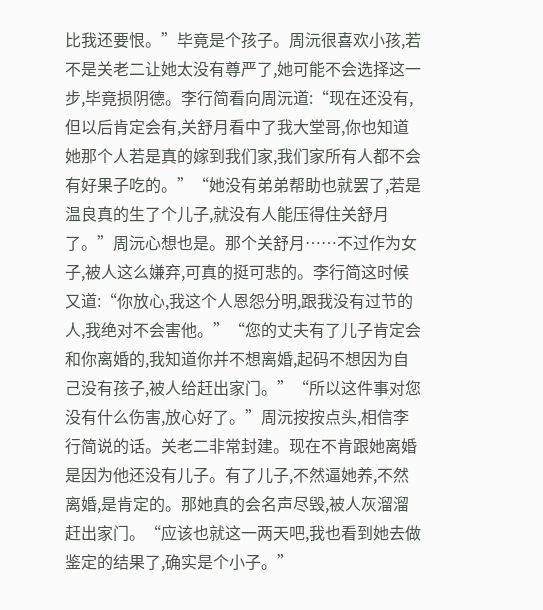比我还要恨。”毕竟是个孩子。周沅很喜欢小孩,若不是关老二让她太没有尊严了,她可能不会选择这一步,毕竟损阴德。李行简看向周沅道:“现在还没有,但以后肯定会有,关舒月看中了我大堂哥,你也知道她那个人若是真的嫁到我们家,我们家所有人都不会有好果子吃的。”“她没有弟弟帮助也就罢了,若是温良真的生了个儿子,就没有人能压得住关舒月了。”周沅心想也是。那个关舒月……不过作为女子,被人这么嫌弃,可真的挺可悲的。李行简这时候又道:“你放心,我这个人恩怨分明,跟我没有过节的人,我绝对不会害他。”“您的丈夫有了儿子肯定会和你离婚的,我知道你并不想离婚,起码不想因为自己没有孩子,被人给赶出家门。”“所以这件事对您没有什么伤害,放心好了。”周沅按按点头,相信李行简说的话。关老二非常封建。现在不肯跟她离婚是因为他还没有儿子。有了儿子,不然逼她养,不然离婚,是肯定的。那她真的会名声尽毁,被人灰溜溜赶出家门。“应该也就这一两天吧,我也看到她去做鉴定的结果了,确实是个小子。”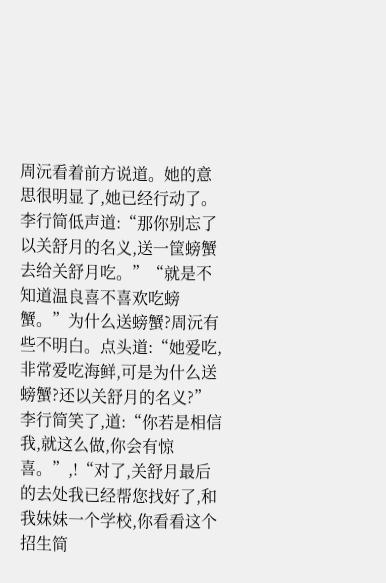周沅看着前方说道。她的意思很明显了,她已经行动了。李行简低声道:“那你别忘了以关舒月的名义,送一筐螃蟹去给关舒月吃。”“就是不知道温良喜不喜欢吃螃蟹。”为什么送螃蟹?周沅有些不明白。点头道:“她爱吃,非常爱吃海鲜,可是为什么送螃蟹?还以关舒月的名义?”李行简笑了,道:“你若是相信我,就这么做,你会有惊喜。”,!“对了,关舒月最后的去处我已经帮您找好了,和我妹妹一个学校,你看看这个招生简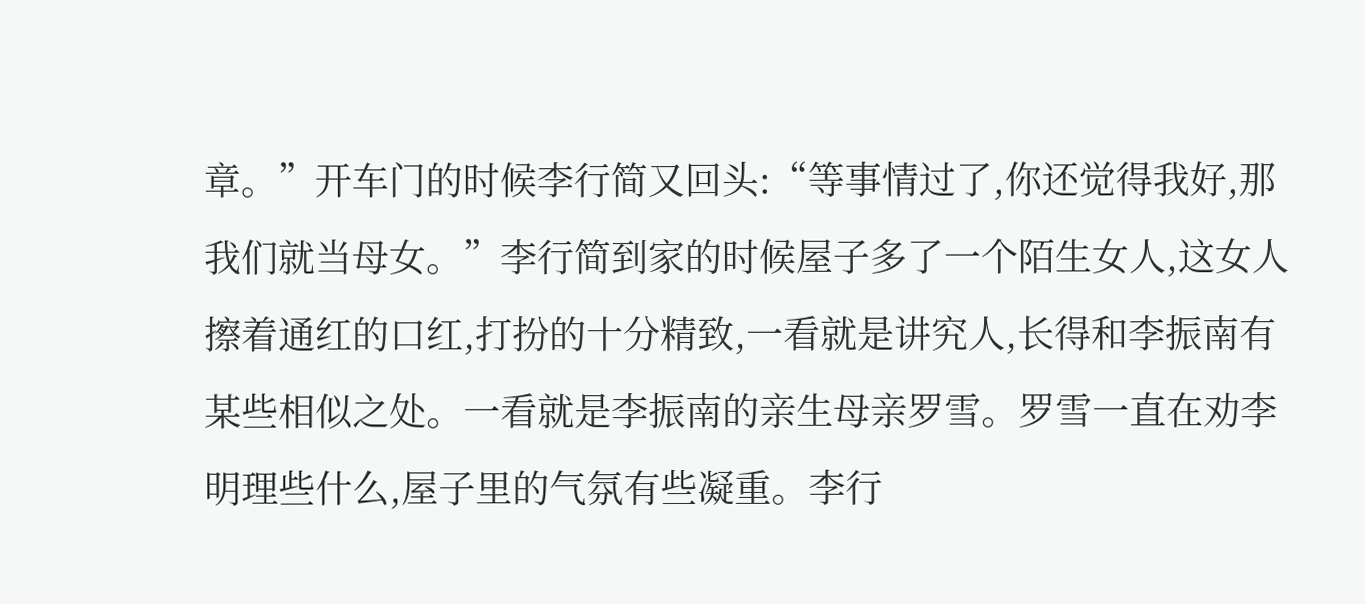章。”开车门的时候李行简又回头:“等事情过了,你还觉得我好,那我们就当母女。”李行简到家的时候屋子多了一个陌生女人,这女人擦着通红的口红,打扮的十分精致,一看就是讲究人,长得和李振南有某些相似之处。一看就是李振南的亲生母亲罗雪。罗雪一直在劝李明理些什么,屋子里的气氛有些凝重。李行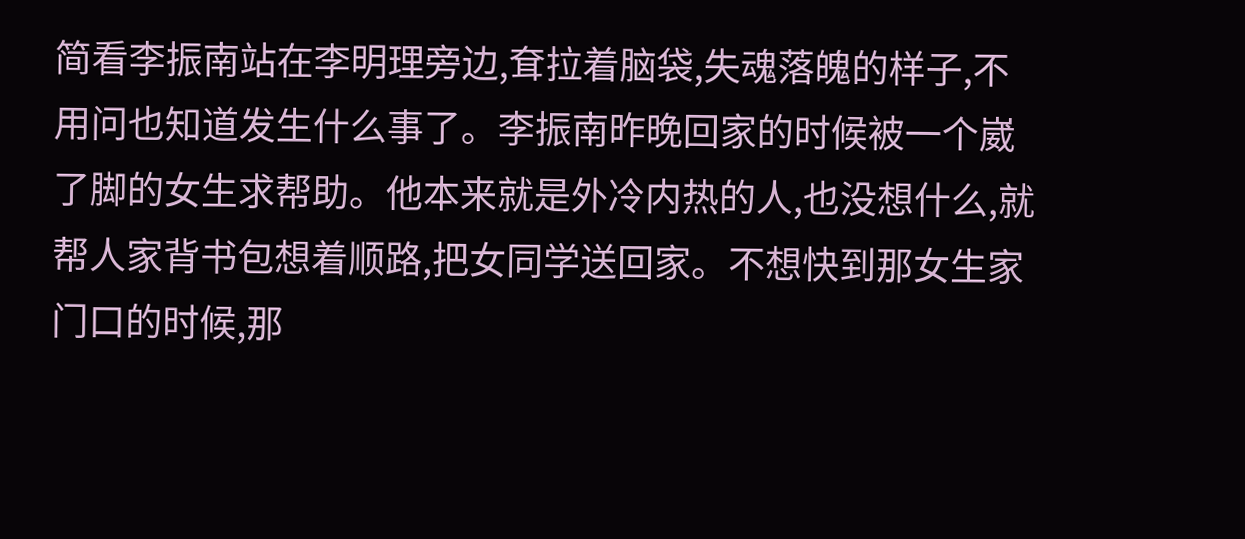简看李振南站在李明理旁边,耷拉着脑袋,失魂落魄的样子,不用问也知道发生什么事了。李振南昨晚回家的时候被一个崴了脚的女生求帮助。他本来就是外冷内热的人,也没想什么,就帮人家背书包想着顺路,把女同学送回家。不想快到那女生家门口的时候,那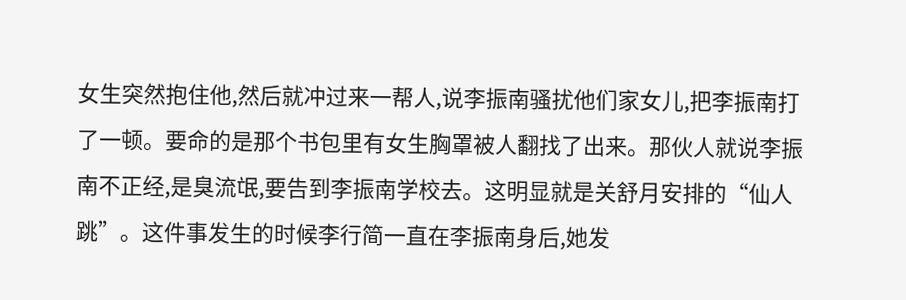女生突然抱住他,然后就冲过来一帮人,说李振南骚扰他们家女儿,把李振南打了一顿。要命的是那个书包里有女生胸罩被人翻找了出来。那伙人就说李振南不正经,是臭流氓,要告到李振南学校去。这明显就是关舒月安排的“仙人跳”。这件事发生的时候李行简一直在李振南身后,她发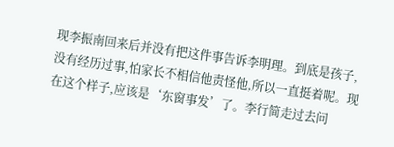现李振南回来后并没有把这件事告诉李明理。到底是孩子,没有经历过事,怕家长不相信他责怪他,所以一直挺着呢。现在这个样子,应该是‘东窗事发’了。李行简走过去问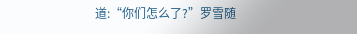道:“你们怎么了?”罗雪随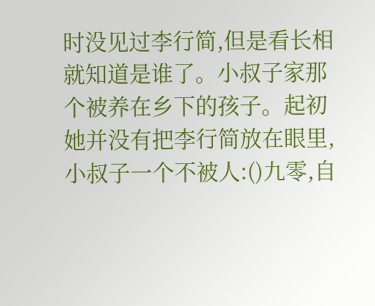时没见过李行简,但是看长相就知道是谁了。小叔子家那个被养在乡下的孩子。起初她并没有把李行简放在眼里,小叔子一个不被人:()九零,自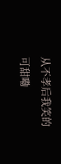从不孝后我笑的可甜嘞